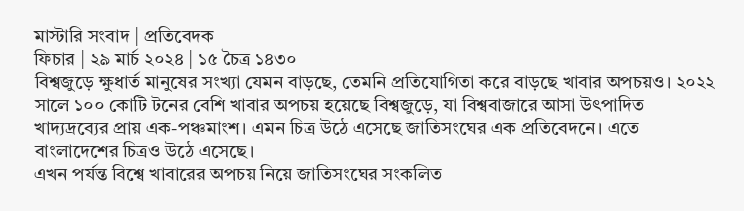মাস্টারি সংবাদ | প্রতিবেদক
ফিচার | ২৯ মার্চ ২০২৪ | ১৫ চৈত্র ১৪৩০
বিশ্বজুড়ে ক্ষুধার্ত মানুষের সংখ্যা যেমন বাড়ছে, তেমনি প্রতিযোগিতা করে বাড়ছে খাবার অপচয়ও। ২০২২ সালে ১০০ কোটি টনের বেশি খাবার অপচয় হয়েছে বিশ্বজুড়ে, যা বিশ্ববাজারে আসা উৎপাদিত খাদ্যদ্রব্যের প্রায় এক-পঞ্চমাংশ। এমন চিত্র উঠে এসেছে জাতিসংঘের এক প্রতিবেদনে। এতে বাংলাদেশের চিত্রও উঠে এসেছে।
এখন পর্যন্ত বিশ্বে খাবারের অপচয় নিয়ে জাতিসংঘের সংকলিত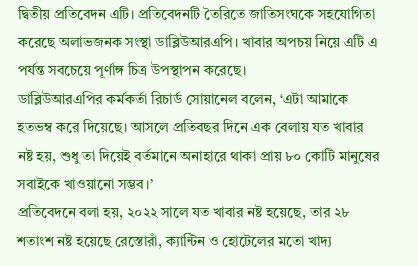দ্বিতীয় প্রতিবেদন এটি। প্রতিবেদনটি তৈরিতে জাতিসংঘকে সহযোগিতা করেছে অলাভজনক সংস্থা ডাব্লিউআরএপি। খাবার অপচয় নিয়ে এটি এ পর্যন্ত সবচেয়ে পূর্ণাঙ্গ চিত্র উপস্থাপন করেছে।
ডাব্লিউআরএপির কর্মকর্তা রিচার্ড সোয়ানেল বলেন, ‘এটা আমাকে হতভম্ব করে দিয়েছে। আসলে প্রতিবছর দিনে এক বেলায় যত খাবার নষ্ট হয়, শুধু তা দিয়েই বর্তমানে অনাহারে থাকা প্রায় ৮০ কোটি মানুষের সবাইকে খাওয়ানো সম্ভব।’
প্রতিবেদনে বলা হয়, ২০২২ সালে যত খাবার নষ্ট হয়েছে, তার ২৮ শতাংশ নষ্ট হয়েছে রেস্তোরাঁ, ক্যান্টিন ও হোটেলের মতো খাদ্য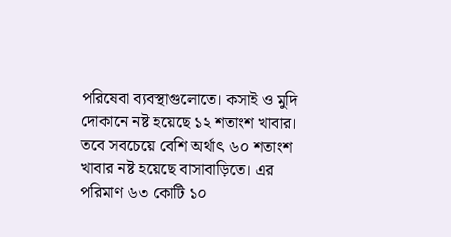পরিষেবা ব্যবস্থাগুলোতে। কসাই ও মুদি দোকানে নষ্ট হয়েছে ১২ শতাংশ খাবার। তবে সবচেয়ে বেশি অর্থাৎ ৬০ শতাংশ খাবার নষ্ট হয়েছে বাসাবাড়িতে। এর পরিমাণ ৬৩ কোটি ১০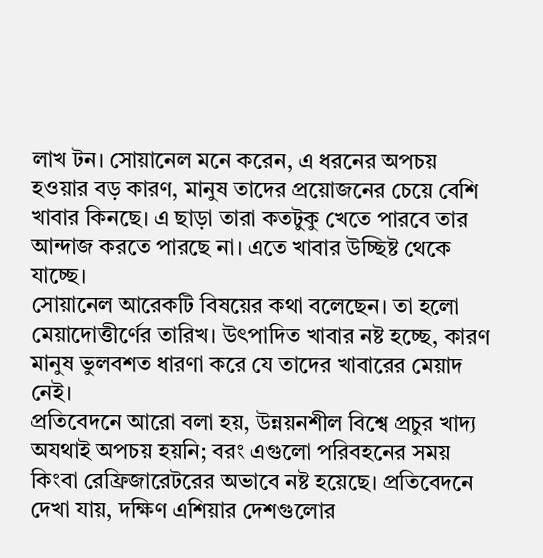লাখ টন। সোয়ানেল মনে করেন, এ ধরনের অপচয় হওয়ার বড় কারণ, মানুষ তাদের প্রয়োজনের চেয়ে বেশি খাবার কিনছে। এ ছাড়া তারা কতটুকু খেতে পারবে তার আন্দাজ করতে পারছে না। এতে খাবার উচ্ছিষ্ট থেকে যাচ্ছে।
সোয়ানেল আরেকটি বিষয়ের কথা বলেছেন। তা হলো মেয়াদোত্তীর্ণের তারিখ। উৎপাদিত খাবার নষ্ট হচ্ছে, কারণ মানুষ ভুলবশত ধারণা করে যে তাদের খাবারের মেয়াদ নেই।
প্রতিবেদনে আরো বলা হয়, উন্নয়নশীল বিশ্বে প্রচুর খাদ্য অযথাই অপচয় হয়নি; বরং এগুলো পরিবহনের সময় কিংবা রেফ্রিজারেটরের অভাবে নষ্ট হয়েছে। প্রতিবেদনে দেখা যায়, দক্ষিণ এশিয়ার দেশগুলোর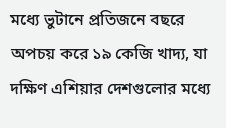মধ্যে ভুটানে প্রতিজনে বছরে অপচয় করে ১৯ কেজি খাদ্য, যা দক্ষিণ এশিয়ার দেশগুলোর মধ্যে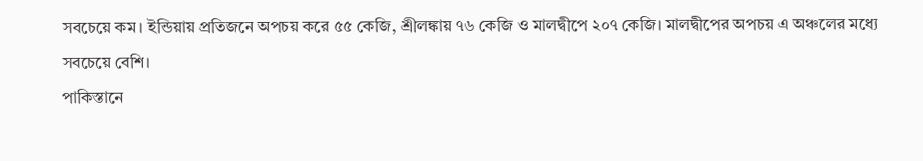সবচেয়ে কম। ইন্ডিয়ায় প্রতিজনে অপচয় করে ৫৫ কেজি, শ্রীলঙ্কায় ৭৬ কেজি ও মালদ্বীপে ২০৭ কেজি। মালদ্বীপের অপচয় এ অঞ্চলের মধ্যে সবচেয়ে বেশি।
পাকিস্তানে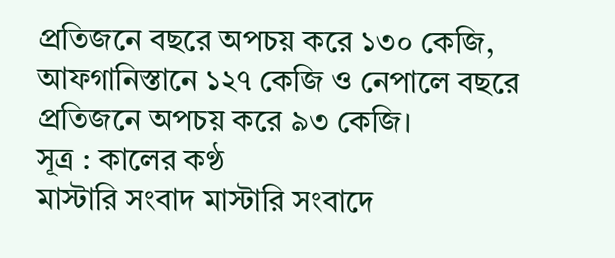প্রতিজনে বছরে অপচয় করে ১৩০ কেজি, আফগানিস্তানে ১২৭ কেজি ও নেপালে বছরে প্রতিজনে অপচয় করে ৯৩ কেজি।
সূত্র : কালের কণ্ঠ
মাস্টারি সংবাদ মাস্টারি সংবাদে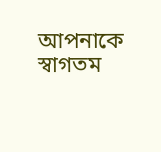আপনাকে স্বাগতম